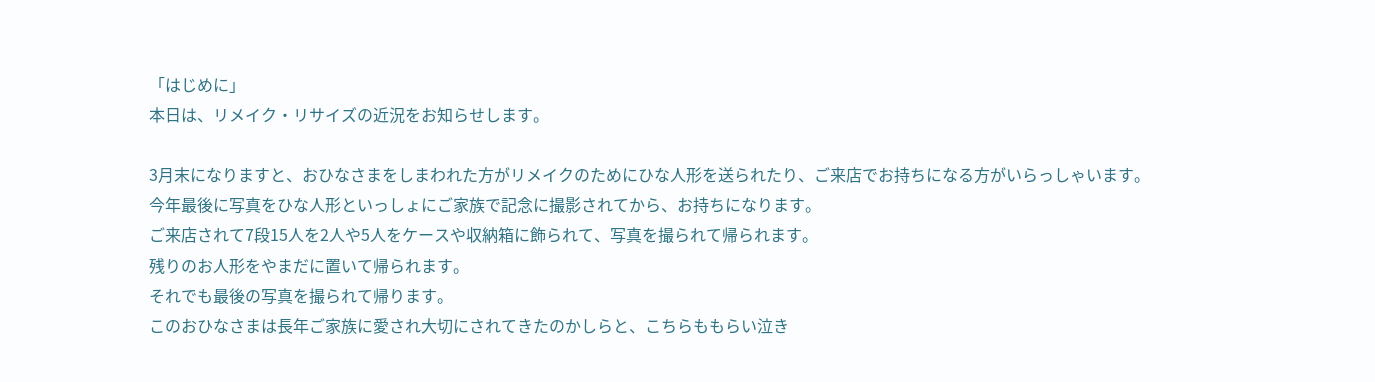「はじめに」
本日は、リメイク・リサイズの近況をお知らせします。

3月末になりますと、おひなさまをしまわれた方がリメイクのためにひな人形を送られたり、ご来店でお持ちになる方がいらっしゃいます。
今年最後に写真をひな人形といっしょにご家族で記念に撮影されてから、お持ちになります。
ご来店されて7段15人を2人や5人をケースや収納箱に飾られて、写真を撮られて帰られます。
残りのお人形をやまだに置いて帰られます。
それでも最後の写真を撮られて帰ります。
このおひなさまは長年ご家族に愛され大切にされてきたのかしらと、こちらももらい泣き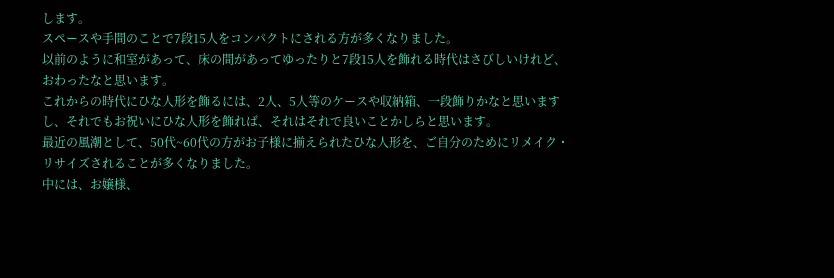します。
スペースや手間のことで7段15人をコンパクトにされる方が多くなりました。
以前のように和室があって、床の間があってゆったりと7段15人を飾れる時代はさびしいけれど、おわったなと思います。
これからの時代にひな人形を飾るには、2人、5人等のケースや収納箱、一段飾りかなと思いますし、それでもお祝いにひな人形を飾れば、それはそれで良いことかしらと思います。
最近の風潮として、50代~60代の方がお子様に揃えられたひな人形を、ご自分のためにリメイク・リサイズされることが多くなりました。
中には、お嬢様、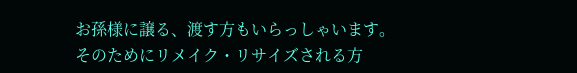お孫様に譲る、渡す方もいらっしゃいます。
そのためにリメイク・リサイズされる方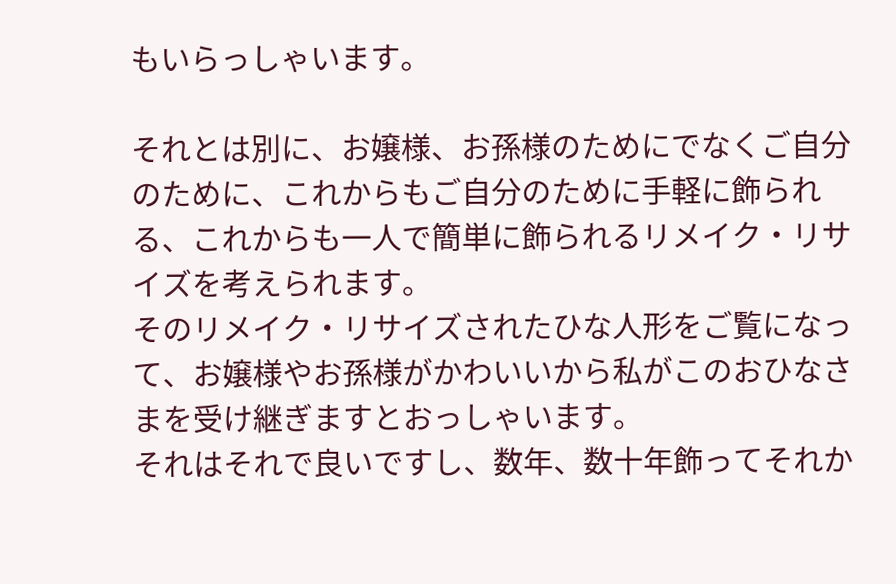もいらっしゃいます。

それとは別に、お嬢様、お孫様のためにでなくご自分のために、これからもご自分のために手軽に飾られる、これからも一人で簡単に飾られるリメイク・リサイズを考えられます。
そのリメイク・リサイズされたひな人形をご覧になって、お嬢様やお孫様がかわいいから私がこのおひなさまを受け継ぎますとおっしゃいます。
それはそれで良いですし、数年、数十年飾ってそれか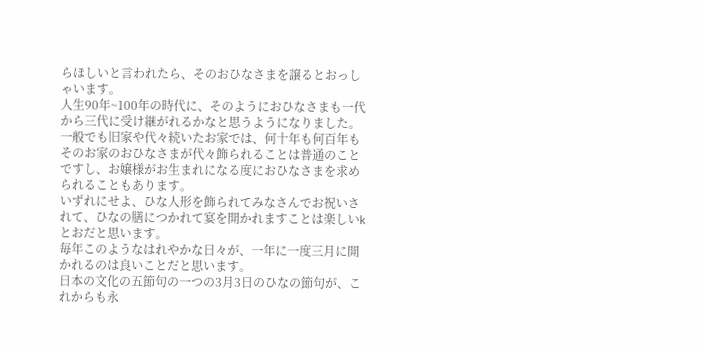らほしいと言われたら、そのおひなさまを譲るとおっしゃいます。
人生90年~100年の時代に、そのようにおひなさまも一代から三代に受け継がれるかなと思うようになりました。
一般でも旧家や代々続いたお家では、何十年も何百年もそのお家のおひなさまが代々飾られることは普通のことですし、お嬢様がお生まれになる度におひなさまを求められることもあります。
いずれにせよ、ひな人形を飾られてみなさんでお祝いされて、ひなの膳につかれて宴を開かれますことは楽しいkとおだと思います。
毎年このようなはれやかな日々が、一年に一度三月に開かれるのは良いことだと思います。
日本の文化の五節句の一つの3月3日のひなの節句が、これからも永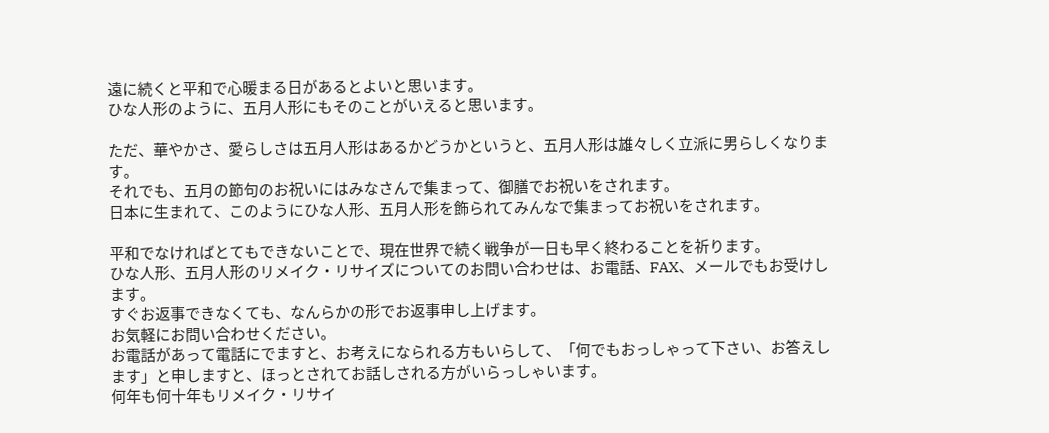遠に続くと平和で心暖まる日があるとよいと思います。
ひな人形のように、五月人形にもそのことがいえると思います。

ただ、華やかさ、愛らしさは五月人形はあるかどうかというと、五月人形は雄々しく立派に男らしくなります。
それでも、五月の節句のお祝いにはみなさんで集まって、御膳でお祝いをされます。
日本に生まれて、このようにひな人形、五月人形を飾られてみんなで集まってお祝いをされます。

平和でなければとてもできないことで、現在世界で続く戦争が一日も早く終わることを祈ります。
ひな人形、五月人形のリメイク・リサイズについてのお問い合わせは、お電話、FAX、メールでもお受けします。
すぐお返事できなくても、なんらかの形でお返事申し上げます。
お気軽にお問い合わせください。
お電話があって電話にでますと、お考えになられる方もいらして、「何でもおっしゃって下さい、お答えします」と申しますと、ほっとされてお話しされる方がいらっしゃいます。
何年も何十年もリメイク・リサイ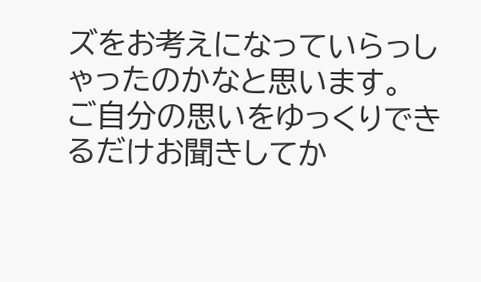ズをお考えになっていらっしゃったのかなと思います。
ご自分の思いをゆっくりできるだけお聞きしてか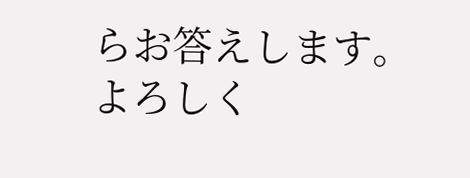らお答えします。
よろしく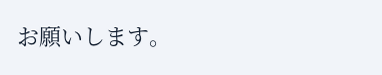お願いします。